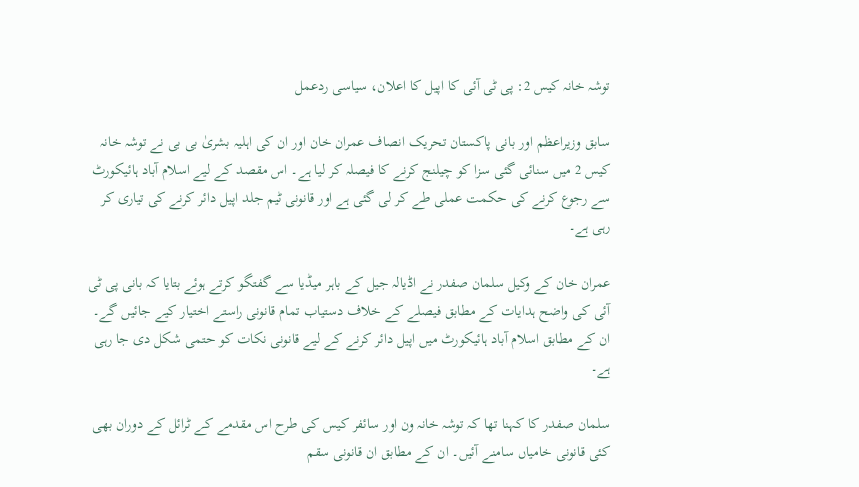توشہ خانہ کیس 2: پی ٹی آئی کا اپیل کا اعلان، سیاسی ردعمل

سابق وزیراعظم اور بانی پاکستان تحریک انصاف عمران خان اور ان کی اہلیہ بشریٰ بی بی نے توشہ خانہ کیس 2 میں سنائی گئی سزا کو چیلنج کرنے کا فیصلہ کر لیا ہے۔ اس مقصد کے لیے اسلام آباد ہائیکورٹ سے رجوع کرنے کی حکمت عملی طے کر لی گئی ہے اور قانونی ٹیم جلد اپیل دائر کرنے کی تیاری کر رہی ہے۔

عمران خان کے وکیل سلمان صفدر نے اڈیالہ جیل کے باہر میڈیا سے گفتگو کرتے ہوئے بتایا کہ بانی پی ٹی آئی کی واضح ہدایات کے مطابق فیصلے کے خلاف دستیاب تمام قانونی راستے اختیار کیے جائیں گے۔ ان کے مطابق اسلام آباد ہائیکورٹ میں اپیل دائر کرنے کے لیے قانونی نکات کو حتمی شکل دی جا رہی ہے۔

سلمان صفدر کا کہنا تھا کہ توشہ خانہ ون اور سائفر کیس کی طرح اس مقدمے کے ٹرائل کے دوران بھی کئی قانونی خامیاں سامنے آئیں۔ ان کے مطابق ان قانونی سقم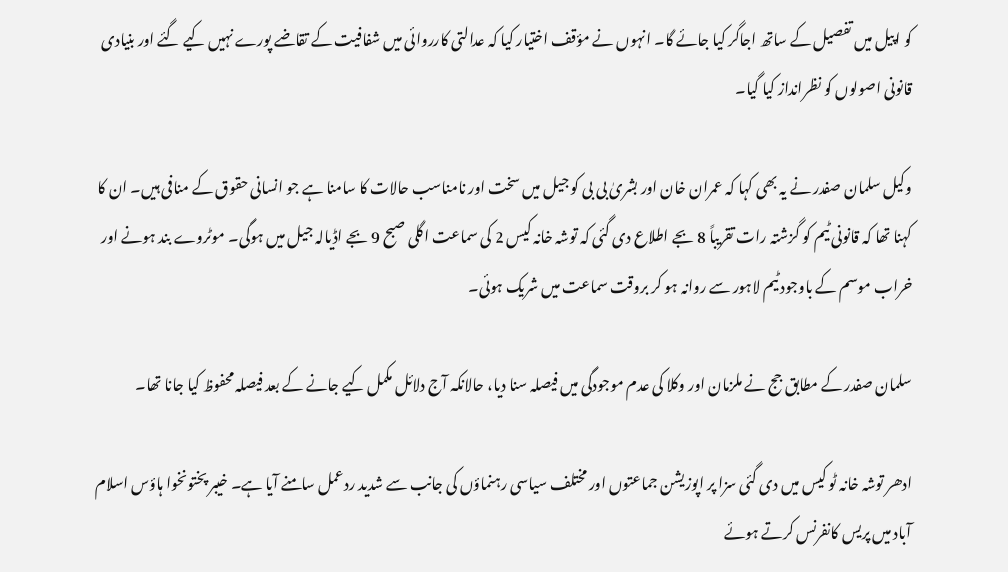کو اپیل میں تفصیل کے ساتھ اجاگر کیا جائے گا۔ انہوں نے مؤقف اختیار کیا کہ عدالتی کارروائی میں شفافیت کے تقاضے پورے نہیں کیے گئے اور بنیادی قانونی اصولوں کو نظرانداز کیا گیا۔

وکیل سلمان صفدر نے یہ بھی کہا کہ عمران خان اور بشریٰ بی بی کو جیل میں سخت اور نامناسب حالات کا سامنا ہے جو انسانی حقوق کے منافی ہیں۔ ان کا کہنا تھا کہ قانونی ٹیم کو گزشتہ رات تقریباً 8 بجے اطلاع دی گئی کہ توشہ خانہ کیس 2 کی سماعت اگلی صبح 9 بجے اڈیالہ جیل میں ہوگی۔ موٹروے بند ہونے اور خراب موسم کے باوجود ٹیم لاہور سے روانہ ہو کر بروقت سماعت میں شریک ہوئی۔

سلمان صفدر کے مطابق جج نے ملزمان اور وکلا کی عدم موجودگی میں فیصلہ سنا دیا، حالانکہ آج دلائل مکمل کیے جانے کے بعد فیصلہ محفوظ کیا جانا تھا۔

ادھر توشہ خانہ ٹو کیس میں دی گئی سزا پر اپوزیشن جماعتوں اور مختلف سیاسی رہنماؤں کی جانب سے شدید ردعمل سامنے آیا ہے۔ خیبر پختونخوا ہاؤس اسلام آباد میں پریس کانفرنس کرتے ہوئے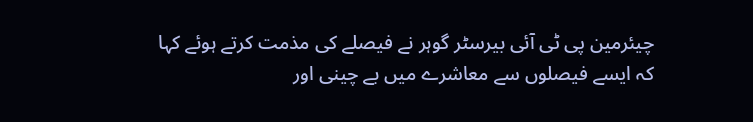چیئرمین پی ٹی آئی بیرسٹر گوہر نے فیصلے کی مذمت کرتے ہوئے کہا کہ ایسے فیصلوں سے معاشرے میں بے چینی اور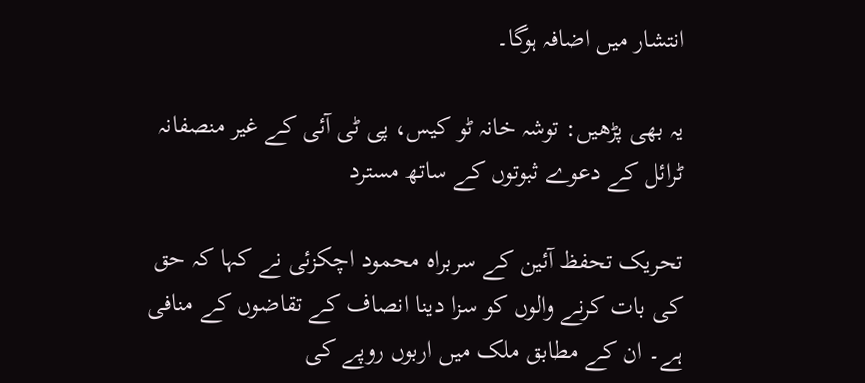انتشار میں اضافہ ہوگا۔

یہ بھی پڑھیں: توشہ خانہ ٹو کیس، پی ٹی آئی کے غیر منصفانہ ٹرائل کے دعوے ثبوتوں کے ساتھ مسترد

تحریک تحفظ آئین کے سربراہ محمود اچکزئی نے کہا کہ حق کی بات کرنے والوں کو سزا دینا انصاف کے تقاضوں کے منافی ہے۔ ان کے مطابق ملک میں اربوں روپے کی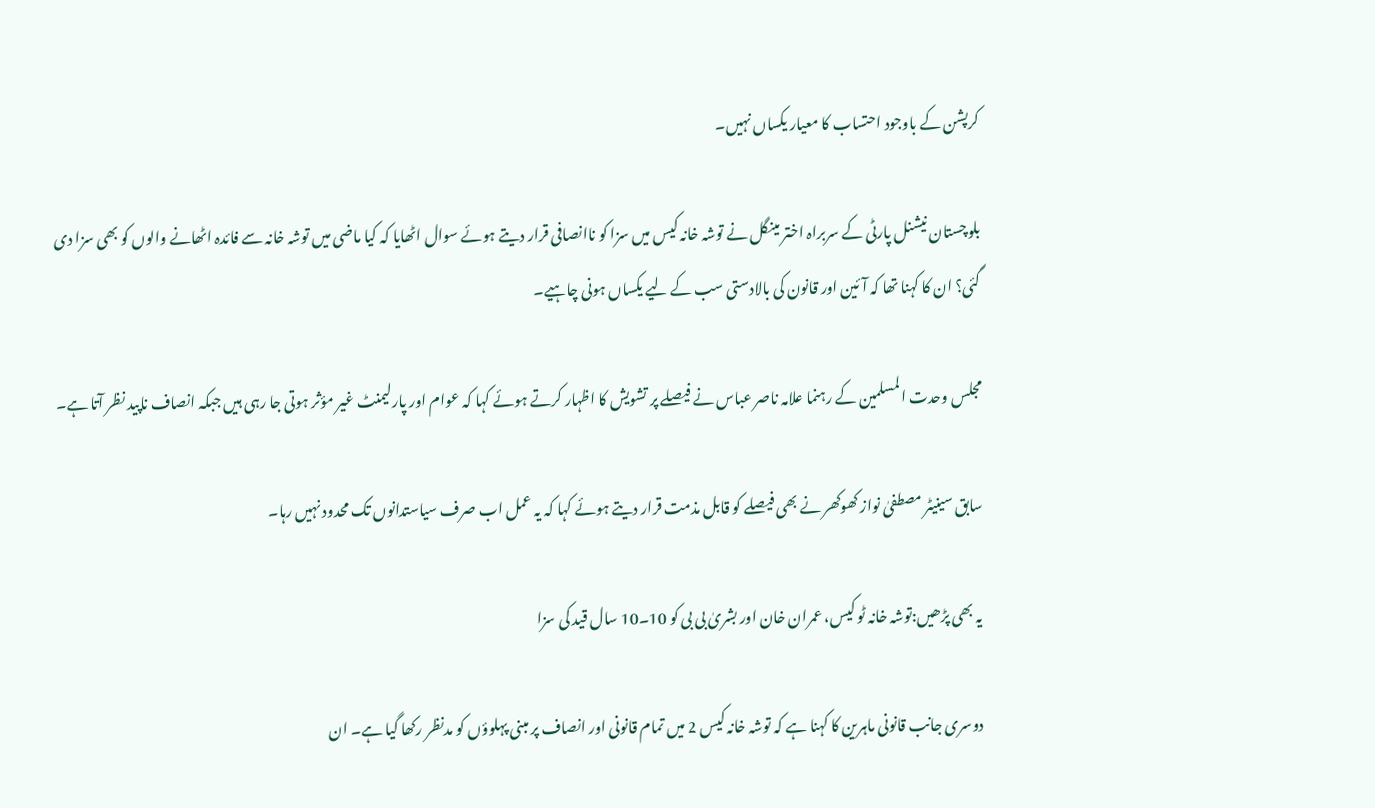کرپشن کے باوجود احتساب کا معیار یکساں نہیں۔

بلوچستان نیشنل پارٹی کے سربراہ اختر مینگل نے توشہ خانہ کیس میں سزا کو ناانصافی قرار دیتے ہوئے سوال اٹھایا کہ کیا ماضی میں توشہ خانہ سے فائدہ اٹھانے والوں کو بھی سزا دی گئی؟ ان کا کہنا تھا کہ آئین اور قانون کی بالادستی سب کے لیے یکساں ہونی چاہیے۔

مجلس وحدت المسلمین کے رہنما علامہ ناصر عباس نے فیصلے پر تشویش کا اظہار کرتے ہوئے کہا کہ عوام اور پارلیمنٹ غیر مؤثر ہوتی جا رہی ہیں جبکہ انصاف ناپید نظر آتا ہے۔

سابق سینیٹر مصطفیٰ نواز کھوکھر نے بھی فیصلے کو قابل مذمت قرار دیتے ہوئے کہا کہ یہ عمل اب صرف سیاستدانوں تک محدود نہیں رہا۔

یہ بھی پڑھیں:توشہ خانہ ٹو کیس، عمران خان اور بشریٰ بی بی کو 10۔10 سال قید کی سزا

دوسری جانب قانونی ماہرین کا کہنا ہے کہ توشہ خانہ کیس 2 میں تمام قانونی اور انصاف پر مبنی پہلوؤں کو مدنظر رکھا گیا ہے۔ ان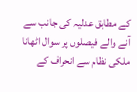کے مطابق عدلیہ کی جانب سے آنے والے فیصلوں پر سوال اٹھانا ملکی نظام سے انحراف کے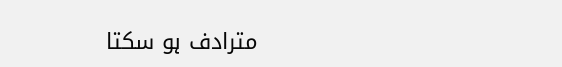مترادف ہو سکتا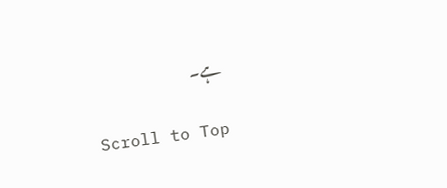ہے۔

Scroll to Top